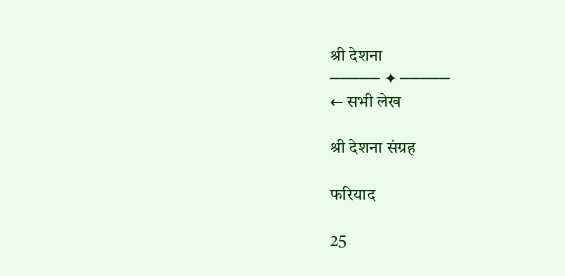श्री देशना
───── ✦ ─────
← सभी लेख

श्री देशना संग्रह

फरियाद

25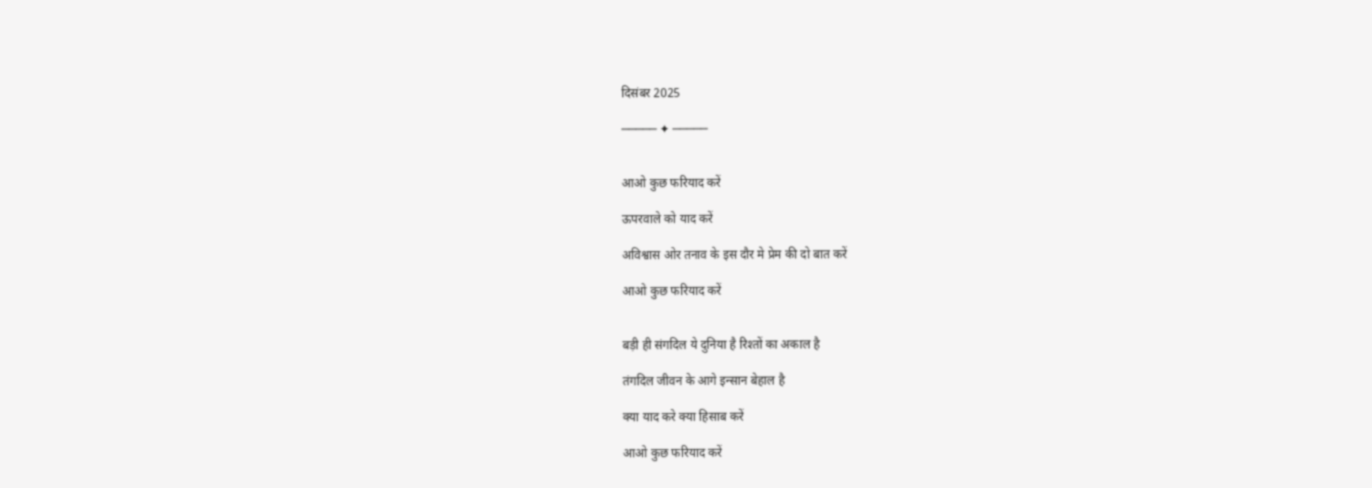दिसंबर 2025

───── ✦ ─────


आओ कुछ फरियाद करें

ऊपरवाले को याद करें

अविश्वास ओर तनाव के इस दौर मे प्रेम की दो बात करें

आओ कुछ फरियाद करें


बड़ी ही संगदिल ये दुनिया है रिश्तों का अकाल है

तंगदिल जीवन के आगे इन्सान बेहाल है

क्या याद करे क्या हिसाब करें

आओ कुछ फरियाद करें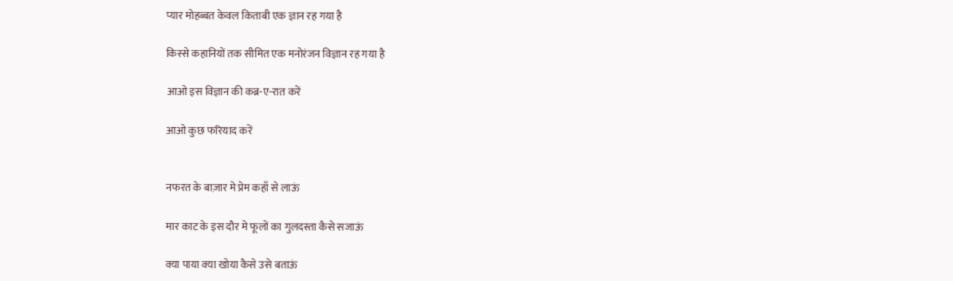प्यार मोहब्बत केवल किताबी एक ज्ञान रह गया है

किस्से कहानियों तक सीमित एक मनोरंजन विज्ञान रह गया है

आओ इस विज्ञान की कब्र-ए-रात करें

आओ कुछ फरियाद करें


नफरत के बाज़ार मे प्रेम कहाँ से लाऊं

मार काट के इस दौर मे फूलों का गुलदस्ता कैसे सजाऊं

क्या पाया क्या खोया कैसे उसे बताऊं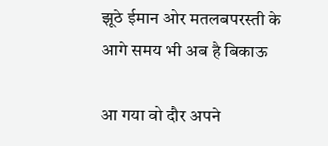झूठे ईमान ओर मतलबपरस्ती के आगे समय भी अब है बिकाऊ

आ गया वो दौर अपने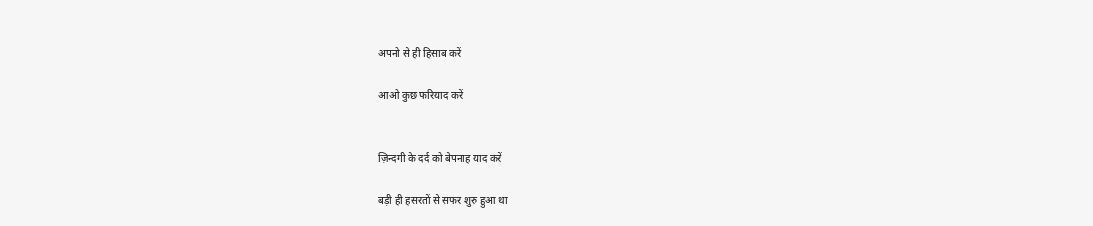अपनो से ही हिसाब करें

आओ कुछ फरियाद करें


ज़िन्दगी के दर्द को बेपनाह याद करें

बड़ी ही हसरतों से सफर शुरु हुआ था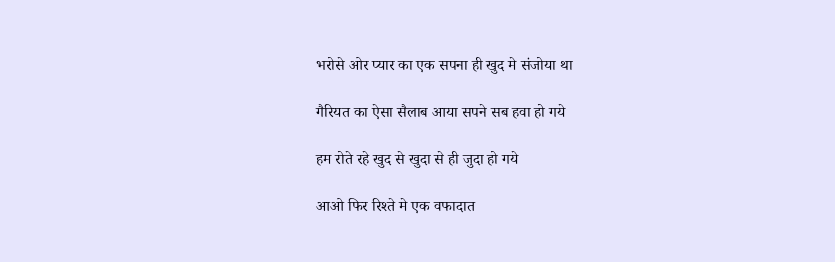भरोसे ओर प्यार का एक सपना ही खुद मे संजोया था

गैरियत का ऐसा सैलाब आया सपने सब हवा हो गये

हम रोते रहे खुद से खुदा से ही जुदा हो गये

आओ फिर रिश्ते मे एक वफादात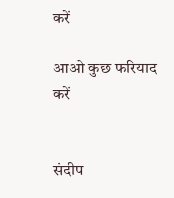करें

आओ कुछ फरियाद करें


संदीप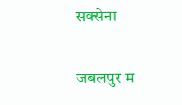सक्सेना

जबलपुर म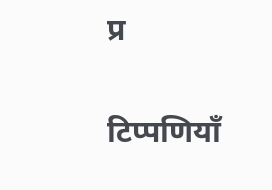प्र

टिप्पणियाँ